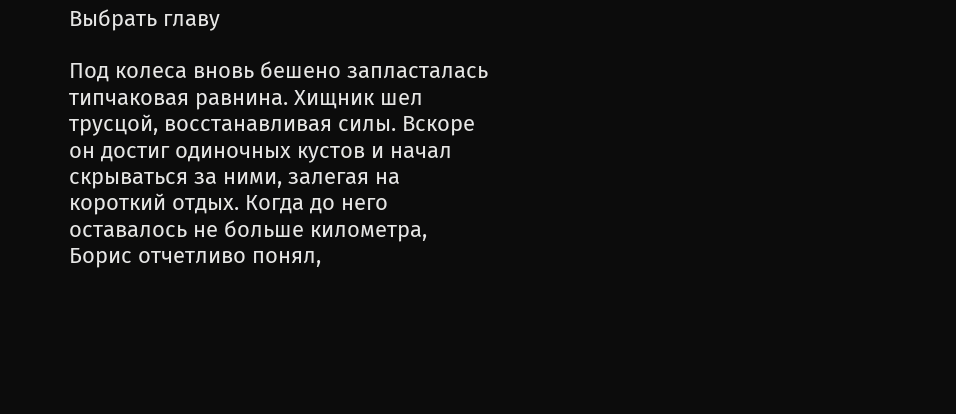Выбрать главу

Под колеса вновь бешено запласталась типчаковая равнина. Хищник шел трусцой, восстанавливая силы. Вскоре он достиг одиночных кустов и начал скрываться за ними, залегая на короткий отдых. Когда до него оставалось не больше километра, Борис отчетливо понял,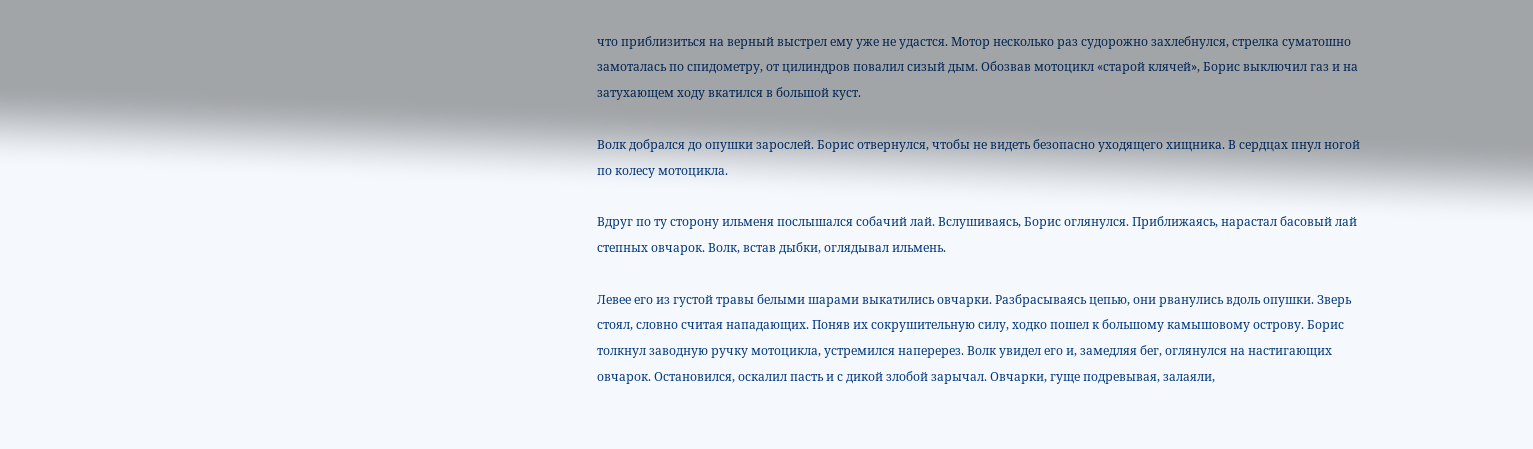что приблизиться на верный выстрел ему уже не удастся. Мотор несколько раз судорожно захлебнулся, стрелка суматошно замоталась по спидометру, от цилиндров повалил сизый дым. Обозвав мотоцикл «старой клячей», Борис выключил газ и на затухающем ходу вкатился в большой куст.

Волк добрался до опушки зарослей. Борис отвернулся, чтобы не видеть безопасно уходящего хищника. В сердцах пнул ногой по колесу мотоцикла.

Вдруг по ту сторону ильменя послышался собачий лай. Вслушиваясь, Борис оглянулся. Приближаясь, нарастал басовый лай степных овчарок. Волк, встав дыбки, оглядывал ильмень.

Левее его из густой травы белыми шарами выкатились овчарки. Разбрасываясь цепью, они рванулись вдоль опушки. Зверь стоял, словно считая нападающих. Поняв их сокрушительную силу, ходко пошел к большому камышовому острову. Борис толкнул заводную ручку мотоцикла, устремился наперерез. Волк увидел его и, замедляя бег, оглянулся на настигающих овчарок. Остановился, оскалил пасть и с дикой злобой зарычал. Овчарки, гуще подревывая, залаяли,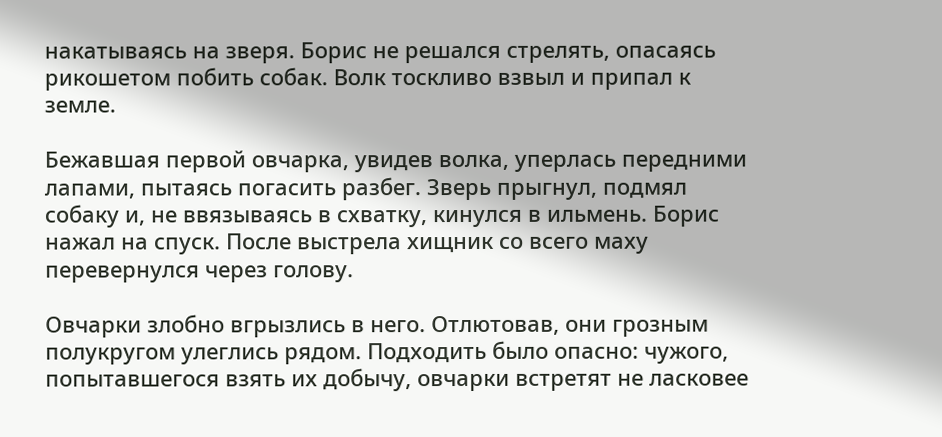накатываясь на зверя. Борис не решался стрелять, опасаясь рикошетом побить собак. Волк тоскливо взвыл и припал к земле.

Бежавшая первой овчарка, увидев волка, уперлась передними лапами, пытаясь погасить разбег. Зверь прыгнул, подмял собаку и, не ввязываясь в схватку, кинулся в ильмень. Борис нажал на спуск. После выстрела хищник со всего маху перевернулся через голову.

Овчарки злобно вгрызлись в него. Отлютовав, они грозным полукругом улеглись рядом. Подходить было опасно: чужого, попытавшегося взять их добычу, овчарки встретят не ласковее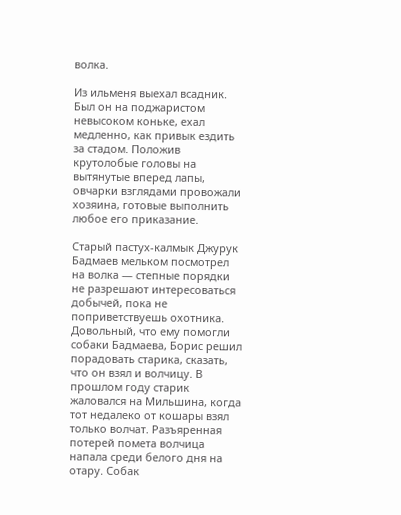волка.

Из ильменя выехал всадник. Был он на поджаристом невысоком коньке, ехал медленно, как привык ездить за стадом. Положив крутолобые головы на вытянутые вперед лапы, овчарки взглядами провожали хозяина, готовые выполнить любое его приказание.

Старый пастух-калмык Джурук Бадмаев мельком посмотрел на волка — степные порядки не разрешают интересоваться добычей, пока не поприветствуешь охотника. Довольный, что ему помогли собаки Бадмаева, Борис решил порадовать старика, сказать, что он взял и волчицу. В прошлом году старик жаловался на Мильшина, когда тот недалеко от кошары взял только волчат. Разъяренная потерей помета волчица напала среди белого дня на отару. Собак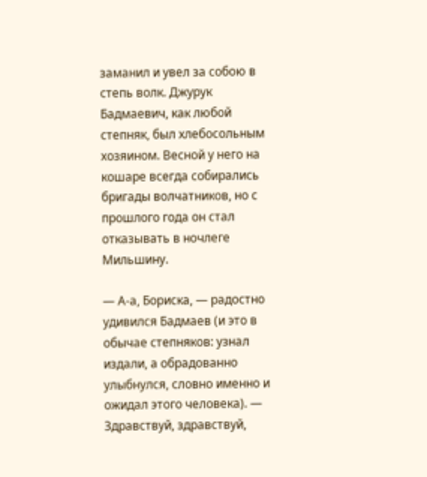заманил и увел за собою в степь волк. Джурук Бадмаевич, как любой степняк, был хлебосольным хозяином. Весной у него на кошаре всегда собирались бригады волчатников, но с прошлого года он стал отказывать в ночлеге Мильшину.

— А-а, Бориска, — радостно удивился Бадмаев (и это в обычае степняков: узнал издали, а обрадованно улыбнулся, словно именно и ожидал этого человека). — Здравствуй, здравствуй,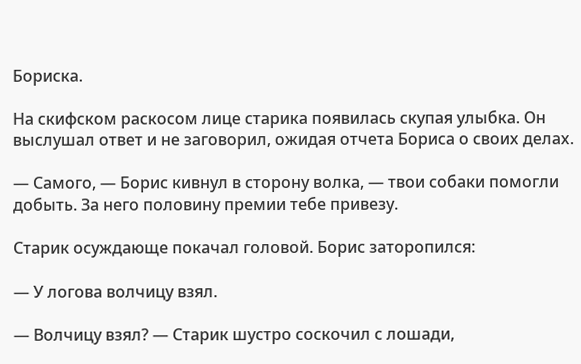Бориска.

На скифском раскосом лице старика появилась скупая улыбка. Он выслушал ответ и не заговорил, ожидая отчета Бориса о своих делах.

— Самого, — Борис кивнул в сторону волка, — твои собаки помогли добыть. За него половину премии тебе привезу.

Старик осуждающе покачал головой. Борис заторопился:

— У логова волчицу взял.

— Волчицу взял? — Старик шустро соскочил с лошади,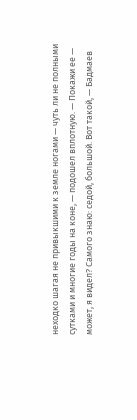неходко шагая не привыкшими к земле ногами — чуть ли не полными сутками и многие годы на коне, — подошел вплотную. — Покажи ее — может, я видел? Самого знаю: седой, большой. Вот такой, — Бадмаев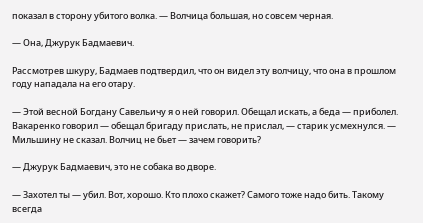показал в сторону убитого волка. — Волчица большая, но совсем черная.

— Она, Джурук Бадмаевич.

Рассмотрев шкуру, Бадмаев подтвердил, что он видел эту волчицу, что она в прошлом году нападала на его отару.

— Этой весной Богдану Савельичу я о ней говорил. Обещал искать, а беда — приболел. Вакаренко говорил — обещал бригаду прислать, не прислал, — старик усмехнулся. — Мильшину не сказал. Волчиц не бьет — зачем говорить?

— Джурук Бадмаевич, это не собака во дворе.

— Захотел ты — убил. Вот, хорошо. Кто плохо скажет? Самого тоже надо бить. Такому всегда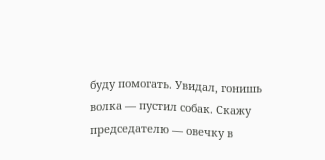буду помогать. Увидал, гонишь волка — пустил собак. Скажу председателю — овечку в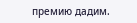премию дадим.